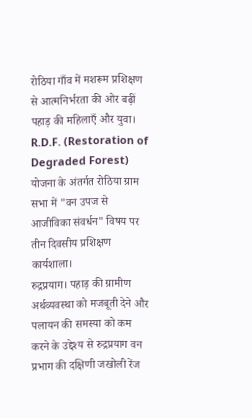रोठिया गाँव में मशरूम प्रशिक्षण से आत्मनिर्भरता की ओर बढ़ीं पहाड़ की महिलाएँ और युवा।
R.D.F. (Restoration of Degraded Forest) योजना के अंतर्गत रोठिया ग्राम सभा में "वन उपज से आजीविका संवर्धन" विषय पर तीन दिवसीय प्रशिक्षण कार्यशाला।
रुद्रप्रयाग। पहाड़ की ग्रामीण अर्थव्यवस्था को मजबूती देने और पलायन की समस्या को कम करने के उद्देश्य से रुद्रप्रयाग वन प्रभाग की दक्षिणी जखोली रेंज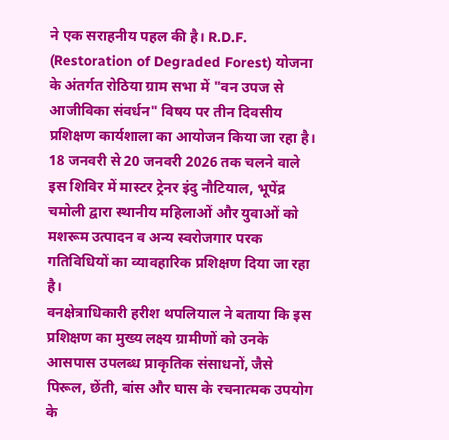ने एक सराहनीय पहल की है। R.D.F. (Restoration of Degraded Forest) योजना के अंतर्गत रोठिया ग्राम सभा में "वन उपज से आजीविका संवर्धन" विषय पर तीन दिवसीय प्रशिक्षण कार्यशाला का आयोजन किया जा रहा है। 18 जनवरी से 20 जनवरी 2026 तक चलने वाले इस शिविर में मास्टर ट्रेनर इंदु नौटियाल, भूपेंद्र चमोली द्वारा स्थानीय महिलाओं और युवाओं को मशरूम उत्पादन व अन्य स्वरोजगार परक गतिविधियों का व्यावहारिक प्रशिक्षण दिया जा रहा है।
वनक्षेत्राधिकारी हरीश थपलियाल ने बताया कि इस प्रशिक्षण का मुख्य लक्ष्य ग्रामीणों को उनके आसपास उपलब्ध प्राकृतिक संसाधनों, जैसे पिरूल, छेंती, बांस और घास के रचनात्मक उपयोग के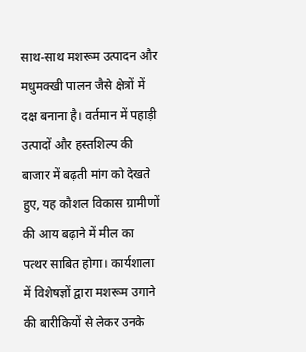साथ-साथ मशरूम उत्पादन और मधुमक्खी पालन जैसे क्षेत्रों में दक्ष बनाना है। वर्तमान में पहाड़ी उत्पादों और हस्तशिल्प की बाजार में बढ़ती मांग को देखते हुए, यह कौशल विकास ग्रामीणों की आय बढ़ाने में मील का पत्थर साबित होगा। कार्यशाला में विशेषज्ञों द्वारा मशरूम उगाने की बारीकियों से लेकर उनके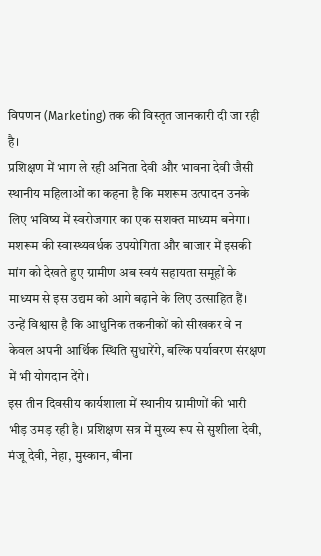विपणन (Marketing) तक की विस्तृत जानकारी दी जा रही है।
प्रशिक्षण में भाग ले रही अनिता देवी और भावना देवी जैसी स्थानीय महिलाओं का कहना है कि मशरूम उत्पादन उनके लिए भविष्य में स्वरोजगार का एक सशक्त माध्यम बनेगा। मशरूम की स्वास्थ्यवर्धक उपयोगिता और बाजार में इसकी मांग को देखते हुए ग्रामीण अब स्वयं सहायता समूहों के माध्यम से इस उद्यम को आगे बढ़ाने के लिए उत्साहित हैं। उन्हें विश्वास है कि आधुनिक तकनीकों को सीखकर वे न केवल अपनी आर्थिक स्थिति सुधारेंगे, बल्कि पर्यावरण संरक्षण में भी योगदान देंगे।
इस तीन दिवसीय कार्यशाला में स्थानीय ग्रामीणों की भारी भीड़ उमड़ रही है। प्रशिक्षण सत्र में मुख्य रूप से सुशीला देवी, मंजू देवी, नेहा, मुस्कान, बीना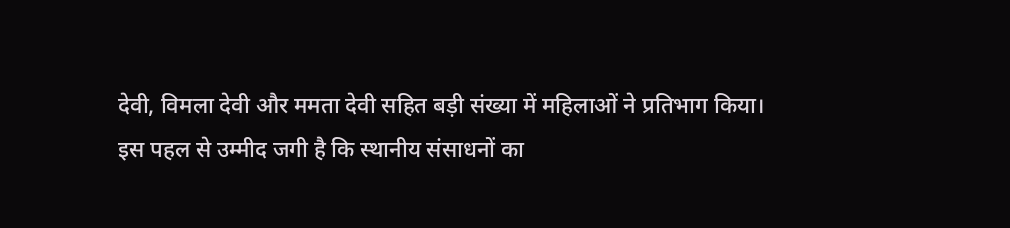देवी, विमला देवी और ममता देवी सहित बड़ी संख्या में महिलाओं ने प्रतिभाग किया। इस पहल से उम्मीद जगी है कि स्थानीय संसाधनों का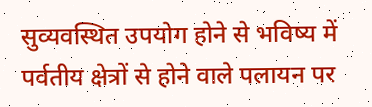सुव्यवस्थित उपयोग होने से भविष्य में पर्वतीय क्षेत्रों से होने वाले पलायन पर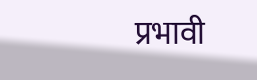प्रभावी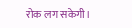रोक लग सकेगी।